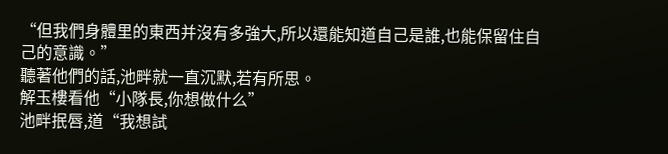“但我們身體里的東西并沒有多強大,所以還能知道自己是誰,也能保留住自己的意識。”
聽著他們的話,池畔就一直沉默,若有所思。
解玉樓看他“小隊長,你想做什么”
池畔抿唇,道“我想試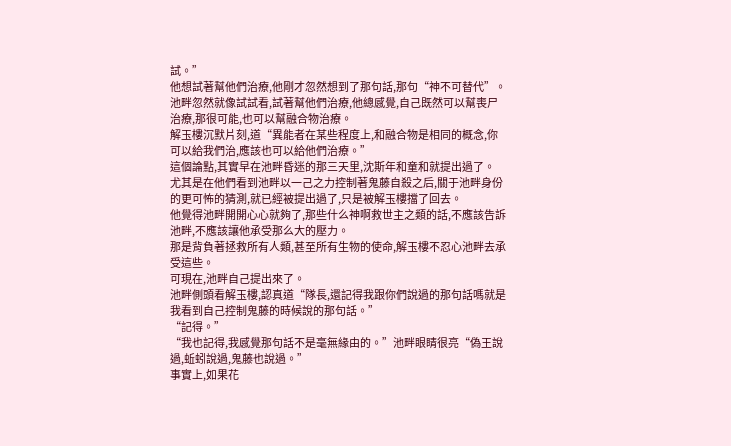試。”
他想試著幫他們治療,他剛才忽然想到了那句話,那句“神不可替代”。
池畔忽然就像試試看,試著幫他們治療,他總感覺,自己既然可以幫喪尸治療,那很可能,也可以幫融合物治療。
解玉樓沉默片刻,道“異能者在某些程度上,和融合物是相同的概念,你可以給我們治,應該也可以給他們治療。”
這個論點,其實早在池畔昏迷的那三天里,沈斯年和童和就提出過了。
尤其是在他們看到池畔以一己之力控制著鬼藤自殺之后,關于池畔身份的更可怖的猜測,就已經被提出過了,只是被解玉樓擋了回去。
他覺得池畔開開心心就夠了,那些什么神啊救世主之類的話,不應該告訴池畔,不應該讓他承受那么大的壓力。
那是背負著拯救所有人類,甚至所有生物的使命,解玉樓不忍心池畔去承受這些。
可現在,池畔自己提出來了。
池畔側頭看解玉樓,認真道“隊長,還記得我跟你們說過的那句話嗎就是我看到自己控制鬼藤的時候說的那句話。”
“記得。”
“我也記得,我感覺那句話不是毫無緣由的。”池畔眼睛很亮“偽王說過,蚯蚓說過,鬼藤也說過。”
事實上,如果花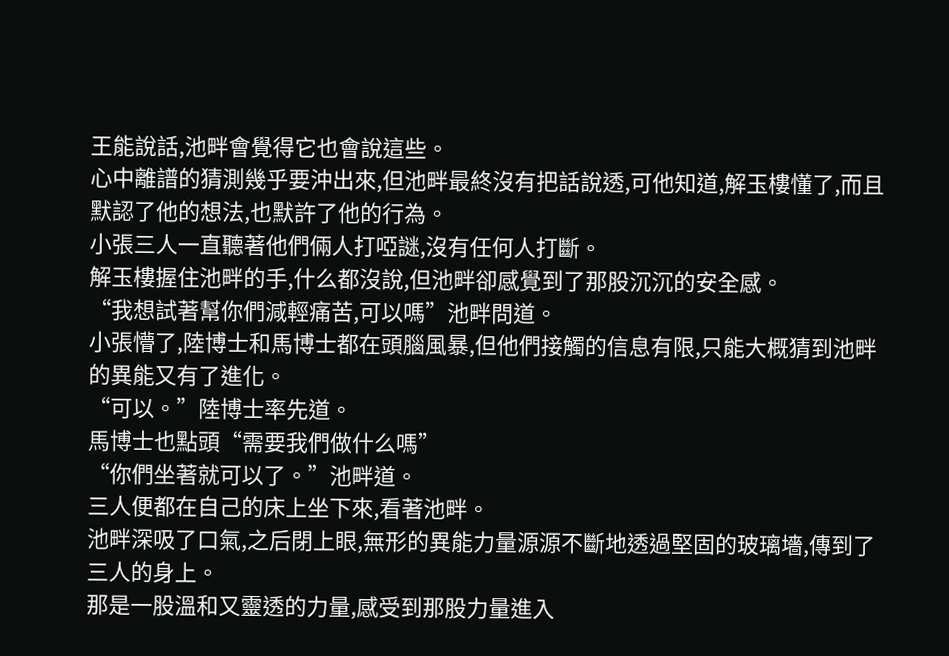王能說話,池畔會覺得它也會說這些。
心中離譜的猜測幾乎要沖出來,但池畔最終沒有把話說透,可他知道,解玉樓懂了,而且默認了他的想法,也默許了他的行為。
小張三人一直聽著他們倆人打啞謎,沒有任何人打斷。
解玉樓握住池畔的手,什么都沒說,但池畔卻感覺到了那股沉沉的安全感。
“我想試著幫你們減輕痛苦,可以嗎”池畔問道。
小張懵了,陸博士和馬博士都在頭腦風暴,但他們接觸的信息有限,只能大概猜到池畔的異能又有了進化。
“可以。”陸博士率先道。
馬博士也點頭“需要我們做什么嗎”
“你們坐著就可以了。”池畔道。
三人便都在自己的床上坐下來,看著池畔。
池畔深吸了口氣,之后閉上眼,無形的異能力量源源不斷地透過堅固的玻璃墻,傳到了三人的身上。
那是一股溫和又靈透的力量,感受到那股力量進入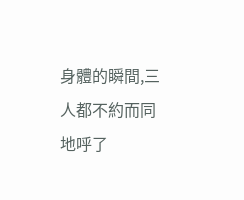身體的瞬間,三人都不約而同地呼了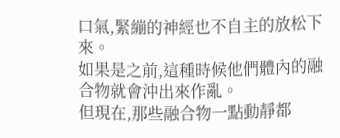口氣,緊繃的神經也不自主的放松下來。
如果是之前,這種時候他們體內的融合物就會沖出來作亂。
但現在,那些融合物一點動靜都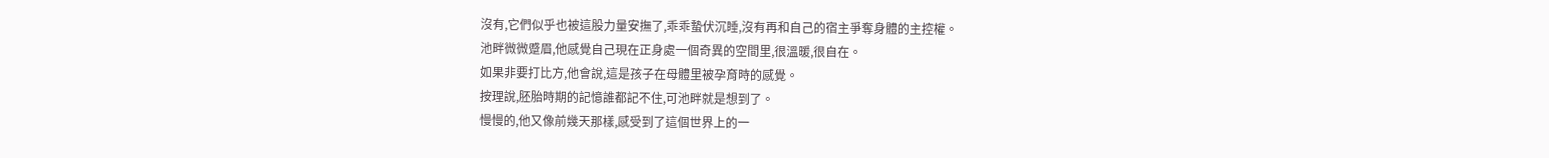沒有,它們似乎也被這股力量安撫了,乖乖蟄伏沉睡,沒有再和自己的宿主爭奪身體的主控權。
池畔微微蹙眉,他感覺自己現在正身處一個奇異的空間里,很溫暖,很自在。
如果非要打比方,他會說,這是孩子在母體里被孕育時的感覺。
按理說,胚胎時期的記憶誰都記不住,可池畔就是想到了。
慢慢的,他又像前幾天那樣,感受到了這個世界上的一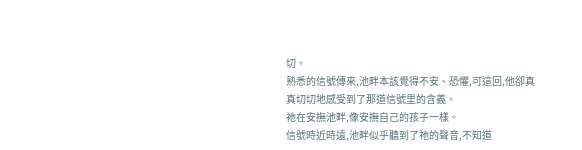切。
熟悉的信號傳來,池畔本該覺得不安、恐懼,可這回,他卻真真切切地感受到了那道信號里的含義。
祂在安撫池畔,像安撫自己的孩子一樣。
信號時近時遠,池畔似乎聽到了祂的聲音,不知道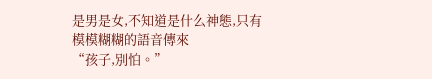是男是女,不知道是什么神態,只有模模糊糊的語音傳來
“孩子,別怕。”